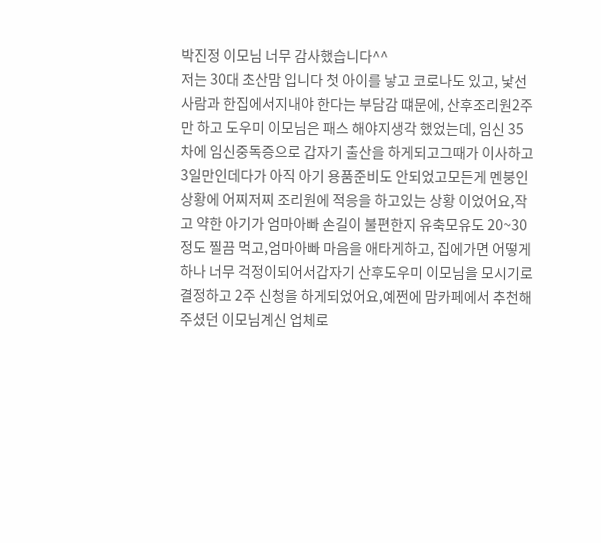박진정 이모님 너무 감사했습니다^^
저는 30대 초산맘 입니다 첫 아이를 낳고 코로나도 있고, 낯선사람과 한집에서지내야 한다는 부담감 떄문에, 산후조리원2주만 하고 도우미 이모님은 패스 해야지생각 했었는데, 임신 35차에 임신중독증으로 갑자기 출산을 하게되고그때가 이사하고 3일만인데다가 아직 아기 용품준비도 안되었고모든게 멘붕인 상황에 어찌저찌 조리원에 적응을 하고있는 상황 이었어요,작고 약한 아기가 엄마아빠 손길이 불편한지 유축모유도 20~30 정도 찔끔 먹고,엄마아빠 마음을 애타게하고, 집에가면 어떻게 하나 너무 걱정이되어서갑자기 산후도우미 이모님을 모시기로 결정하고 2주 신청을 하게되었어요,예쩐에 맘카페에서 추천해주셨던 이모님계신 업체로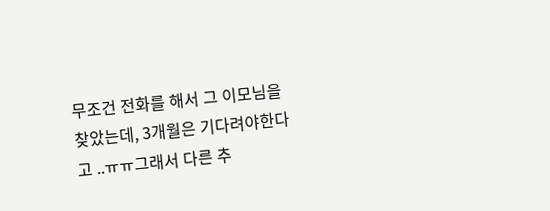무조건 전화를 해서 그 이모님을 찾았는데, 3개월은 기다려야한다고 ..ㅠㅠ그래서 다른 추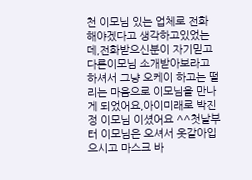천 이모님 있는 업체로 전화 해야겠다고 생각하고있었는데,전화받으신분이 자기믿고 다른이모님 소개받아보라고 하셔서 그냥 오케이 하고는 떨리는 마음으로 이모님을 만나게 되었어요,아이미래로 박진정 이모님 이셨어요 ^^첫날부터 이모님은 오셔서 옷갈아입으시고 마스크 바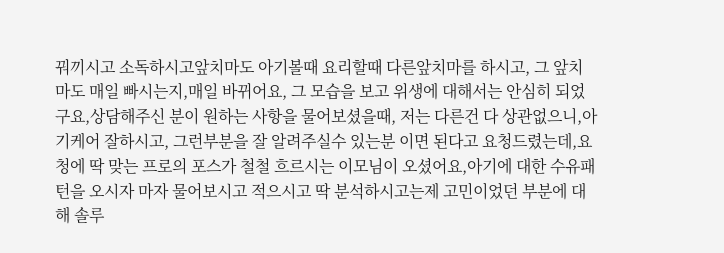꿔끼시고 소독하시고앞치마도 아기볼때 요리할때 다른앞치마를 하시고, 그 앞치마도 매일 빠시는지,매일 바뀌어요, 그 모습을 보고 위생에 대해서는 안심히 되었구요,상담해주신 분이 원하는 사항을 물어보셨을때, 저는 다른건 다 상관없으니,아기케어 잘하시고, 그런부분을 잘 알려주실수 있는분 이면 된다고 요청드렸는데,요청에 딱 맞는 프로의 포스가 철철 흐르시는 이모님이 오셨어요,아기에 대한 수유패턴을 오시자 마자 물어보시고 적으시고 딱 분석하시고는제 고민이었던 부분에 대해 솔루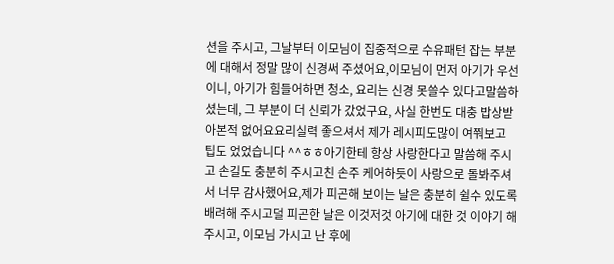션을 주시고, 그날부터 이모님이 집중적으로 수유패턴 잡는 부분에 대해서 정말 많이 신경써 주셨어요,이모님이 먼저 아기가 우선이니, 아기가 힘들어하면 청소, 요리는 신경 못쓸수 있다고말씀하셨는데, 그 부분이 더 신뢰가 갔었구요, 사실 한번도 대충 밥상받아본적 없어요요리실력 좋으셔서 제가 레시피도많이 여쭤보고 팁도 었었습니다 ^^ㅎㅎ아기한테 항상 사랑한다고 말씀해 주시고 손길도 충분히 주시고친 손주 케어하듯이 사랑으로 돌봐주셔서 너무 감사했어요,제가 피곤해 보이는 날은 충분히 쉴수 있도록 배려해 주시고덜 피곤한 날은 이것저것 아기에 대한 것 이야기 해주시고, 이모님 가시고 난 후에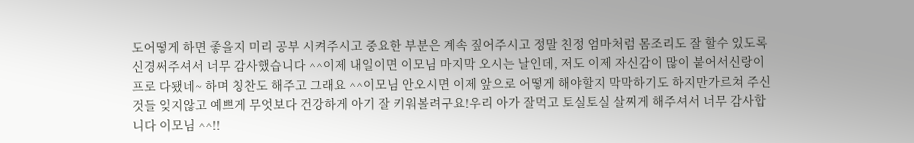도어떻게 하면 좋을지 미리 공부 시켜주시고 중요한 부분은 계속 짚어주시고 정말 친정 엄마처럼 몸조리도 잘 할수 있도록 신경써주셔서 너무 감사했습니다 ^^이제 내일이면 이모님 마지막 오시는 날인데, 저도 이제 자신감이 많이 붙어서신랑이 프로 다됐네~ 하며 칭찬도 해주고 그래요 ^^이모님 안오시면 이제 앞으로 어떻게 해야할지 막막하기도 하지만가르쳐 주신것들 잊지않고 예쁘게 무엇보다 건강하게 아기 잘 키워볼려구요!우리 아가 잘먹고 토실토실 살찌게 해주셔서 너무 감사합니다 이모님 ^^!!